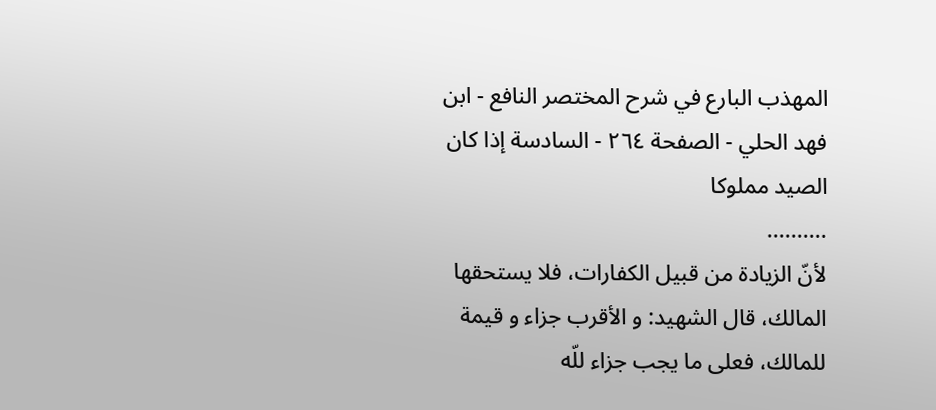المهذب البارع في شرح المختصر النافع - ابن فهد الحلي - الصفحة ٢٦٤ - السادسة إذا كان الصيد مملوكا
..........
لأنّ الزيادة من قبيل الكفارات، فلا يستحقها المالك، قال الشهيد: و الأقرب جزاء و قيمة للمالك، فعلى ما يجب جزاء للّه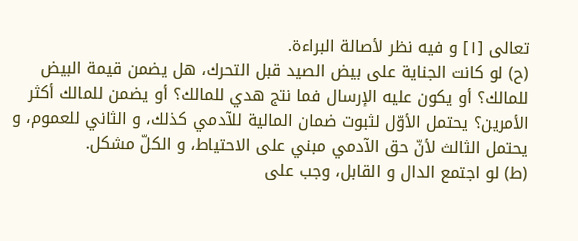تعالى [١] و فيه نظر لأصالة البراءة.
(ح) لو كانت الجناية على بيض الصيد قبل التحرك، هل يضمن قيمة البيض للمالك؟ أو يكون عليه الإرسال فما نتج هدي للمالك؟ أو يضمن للمالك أكثر الأمرين؟ يحتمل الأوّل لثبوت ضمان المالية للآدمي كذلك، و الثاني للعموم، و يحتمل الثالث لأنّ حق الآدمي مبني على الاحتياط، و الكلّ مشكل.
(ط) لو اجتمع الدال و القابل، وجب على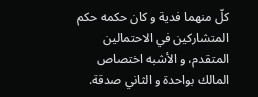كلّ منهما فدية و كان حكمه حكم المتشاركين في الاحتمالين المتقدم، و الأشبه اختصاص المالك بواحدة و الثاني صدقة.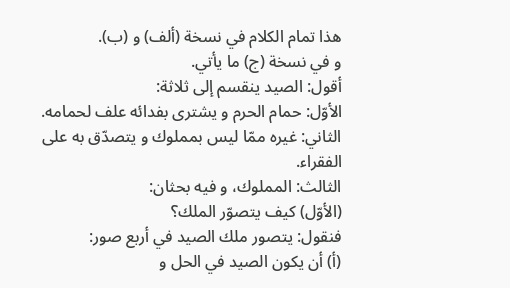هذا تمام الكلام في نسخة (ألف) و (ب).
و في نسخة (ج) ما يأتي.
أقول: الصيد ينقسم إلى ثلاثة:
الأوّل: حمام الحرم و يشترى بفدائه علف لحمامه.
الثاني: غيره ممّا ليس بمملوك و يتصدّق به على الفقراء.
الثالث: المملوك، و فيه بحثان:
(الأوّل) كيف يتصوّر الملك؟
فنقول: يتصور ملك الصيد في أربع صور:
(أ) أن يكون الصيد في الحل و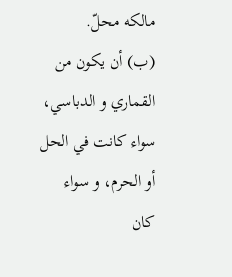مالكه محلّ.
(ب) أن يكون من القماري و الدباسي، سواء كانت في الحل أو الحرم، و سواء كان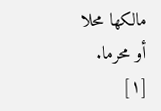مالكها محلا أو محرما.
[١]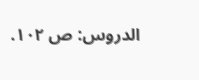الدروس: ص ١٠٢.